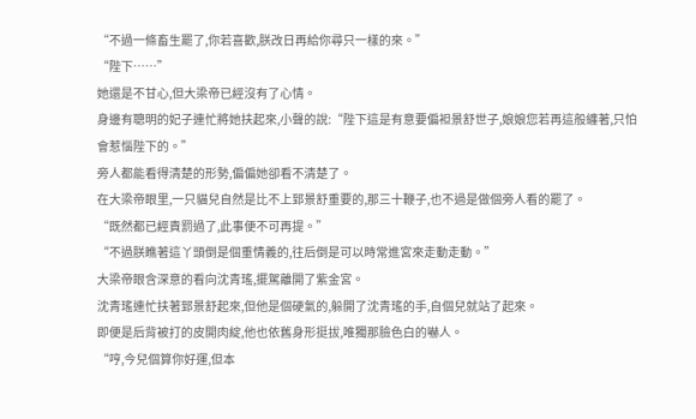“不過一條畜生罷了,你若喜歡,朕改日再給你尋只一樣的來。”
“陛下……”
她還是不甘心,但大梁帝已經沒有了心情。
身邊有聰明的妃子連忙將她扶起來,小聲的說:“陛下這是有意要偏袒景舒世子,娘娘您若再這般纏著,只怕會惹惱陛下的。”
旁人都能看得清楚的形勢,偏偏她卻看不清楚了。
在大梁帝眼里,一只貓兒自然是比不上郅景舒重要的,那三十鞭子,也不過是做個旁人看的罷了。
“既然都已經責罰過了,此事便不可再提。”
“不過朕瞧著這丫頭倒是個重情義的,往后倒是可以時常進宮來走動走動。”
大梁帝眼含深意的看向沈青瑤,擺駕離開了紫金宮。
沈青瑤連忙扶著郅景舒起來,但他是個硬氣的,躲開了沈青瑤的手,自個兒就站了起來。
即便是后背被打的皮開肉綻,他也依舊身形挺拔,唯獨那臉色白的嚇人。
“哼,今兒個算你好運,但本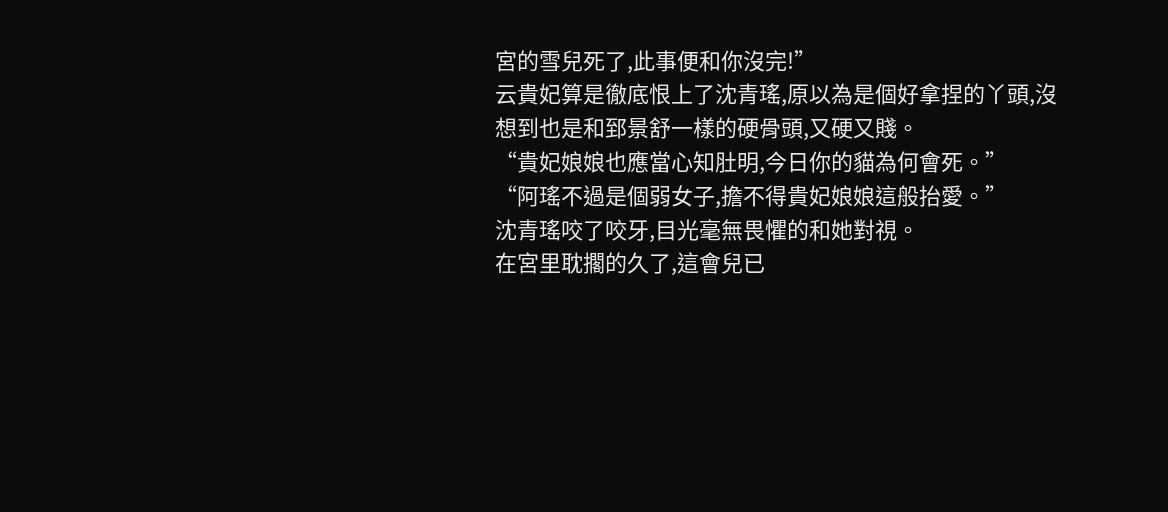宮的雪兒死了,此事便和你沒完!”
云貴妃算是徹底恨上了沈青瑤,原以為是個好拿捏的丫頭,沒想到也是和郅景舒一樣的硬骨頭,又硬又賤。
“貴妃娘娘也應當心知肚明,今日你的貓為何會死。”
“阿瑤不過是個弱女子,擔不得貴妃娘娘這般抬愛。”
沈青瑤咬了咬牙,目光毫無畏懼的和她對視。
在宮里耽擱的久了,這會兒已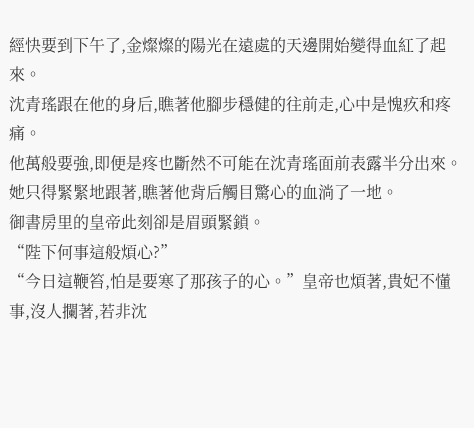經快要到下午了,金燦燦的陽光在遠處的天邊開始變得血紅了起來。
沈青瑤跟在他的身后,瞧著他腳步穩健的往前走,心中是愧疚和疼痛。
他萬般要強,即便是疼也斷然不可能在沈青瑤面前表露半分出來。
她只得緊緊地跟著,瞧著他背后觸目驚心的血淌了一地。
御書房里的皇帝此刻卻是眉頭緊鎖。
“陛下何事這般煩心?”
“今日這鞭笞,怕是要寒了那孩子的心。”皇帝也煩著,貴妃不懂事,沒人攔著,若非沈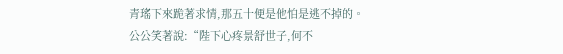青瑤下來跪著求情,那五十便是他怕是逃不掉的。
公公笑著說:“陛下心疼景舒世子,何不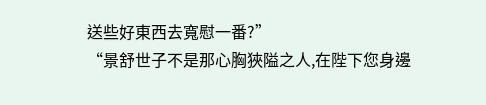送些好東西去寬慰一番?”
“景舒世子不是那心胸狹隘之人,在陛下您身邊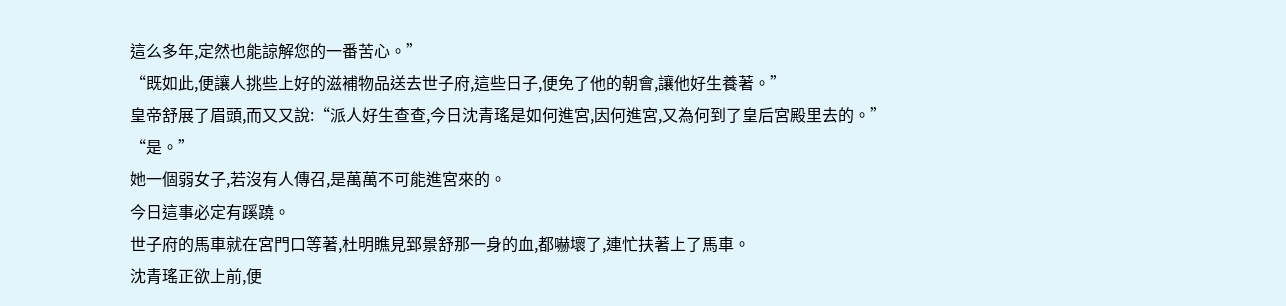這么多年,定然也能諒解您的一番苦心。”
“既如此,便讓人挑些上好的滋補物品送去世子府,這些日子,便免了他的朝會,讓他好生養著。”
皇帝舒展了眉頭,而又又說:“派人好生查查,今日沈青瑤是如何進宮,因何進宮,又為何到了皇后宮殿里去的。”
“是。”
她一個弱女子,若沒有人傳召,是萬萬不可能進宮來的。
今日這事必定有蹊蹺。
世子府的馬車就在宮門口等著,杜明瞧見郅景舒那一身的血,都嚇壞了,連忙扶著上了馬車。
沈青瑤正欲上前,便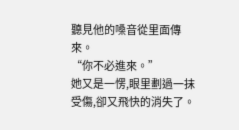聽見他的嗓音從里面傳來。
“你不必進來。”
她又是一愣,眼里劃過一抹受傷,卻又飛快的消失了。